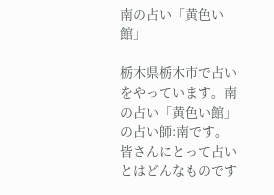南の占い「黄色い館」

栃木県栃木市で占いをやっています。南の占い「黄色い館」の占い師:南です。 皆さんにとって占いとはどんなものです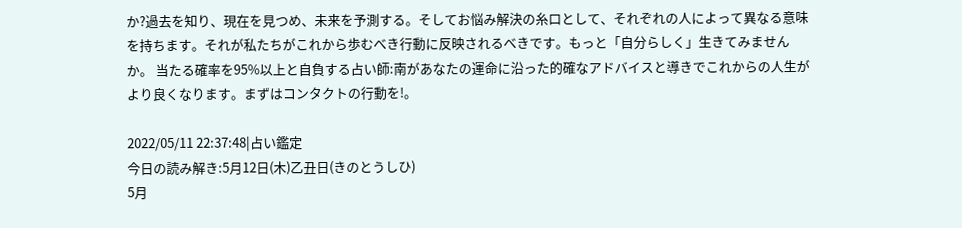か?過去を知り、現在を見つめ、未来を予測する。そしてお悩み解決の糸口として、それぞれの人によって異なる意味を持ちます。それが私たちがこれから歩むべき行動に反映されるべきです。もっと「自分らしく」生きてみませんか。 当たる確率を95%以上と自負する占い師:南があなたの運命に沿った的確なアドバイスと導きでこれからの人生がより良くなります。まずはコンタクトの行動を!。

2022/05/11 22:37:48|占い鑑定
今日の読み解き:5月12日(木)乙丑日(きのとうしひ)
5月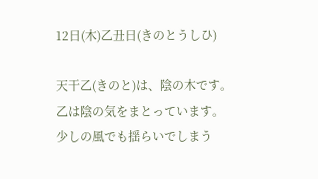12日(木)乙丑日(きのとうしひ)

天干乙(きのと)は、陰の木です。
乙は陰の気をまとっています。
少しの風でも揺らいでしまう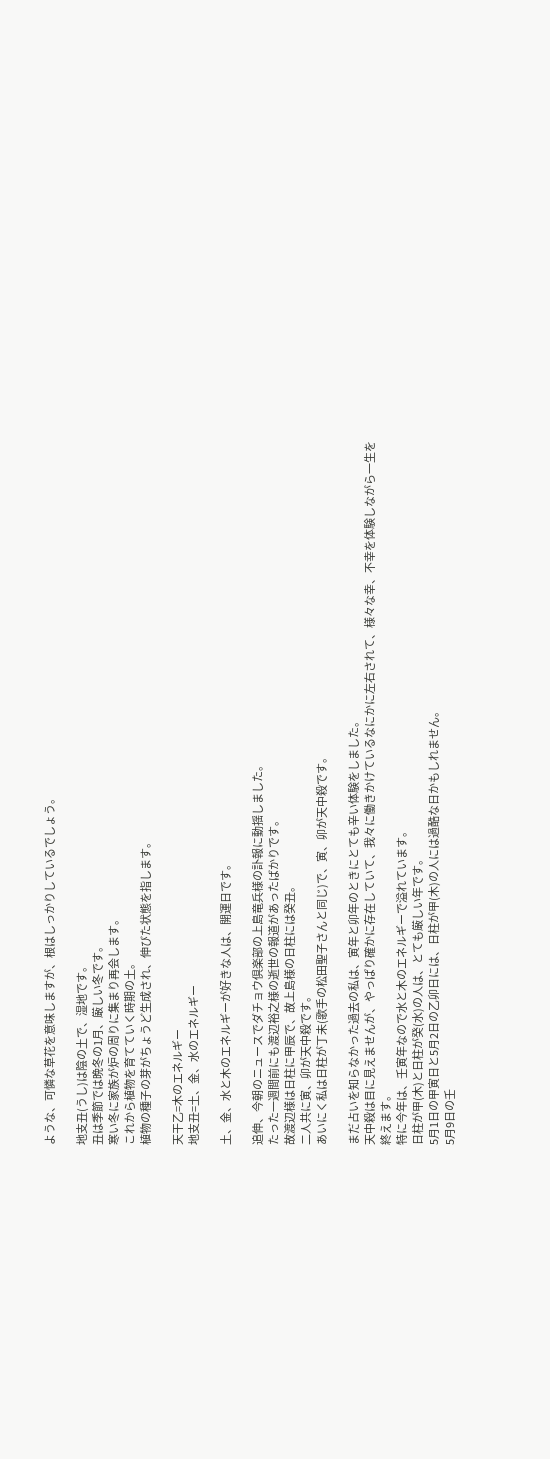ような、可憐な草花を意味しますが、根はしっかりしているでしょう。

地支丑(うし)は陰の土で、湿地です。
丑は季節では晩冬の1月、厳しい冬です。
寒い冬に家族が炉の周りに集まり再会します。
これから植物を育てていく時期の土。
植物の種子の芽がちょうど生成され、伸びた状態を指します。

天干乙=木のエネルギー
地支丑=土、金、水のエネルギー

土、金、水と木のエネルギーが好きな人は、開運日です。

追伸、今朝のニュースでダチョウ倶楽部の上島竜兵様の訃報に動揺しました。
たった一週間前にも渡辺裕之様の逝世の報道があったばかりです。
故渡辺様は日柱に甲辰で、故上島様の日柱には癸丑。
二人共に寅、卯が天中殺です。
あいにく私は日柱が丁未(歌手の松田聖子さんと同じ)で、寅、卯が天中殺です。

まだ占いを知らなかった過去の私は、寅年と卯年のときにとても辛い体験をしました。
天中殺は目に見えませんが、やっぱり確かに存在していて、我々に働きかけているなにかに左右されて、様々な幸、不幸を体験しながら一生を終えます。
特に今年は、壬寅年なので水と木のエネルギーで溢れています。
日柱が甲(木)と日柱が癸(水)の人は、とても厳しい年です。
5月1日の甲寅日と5月2日の乙卯日には、日柱が甲(木)の人には過酷な日かもしれません。
5月9日の壬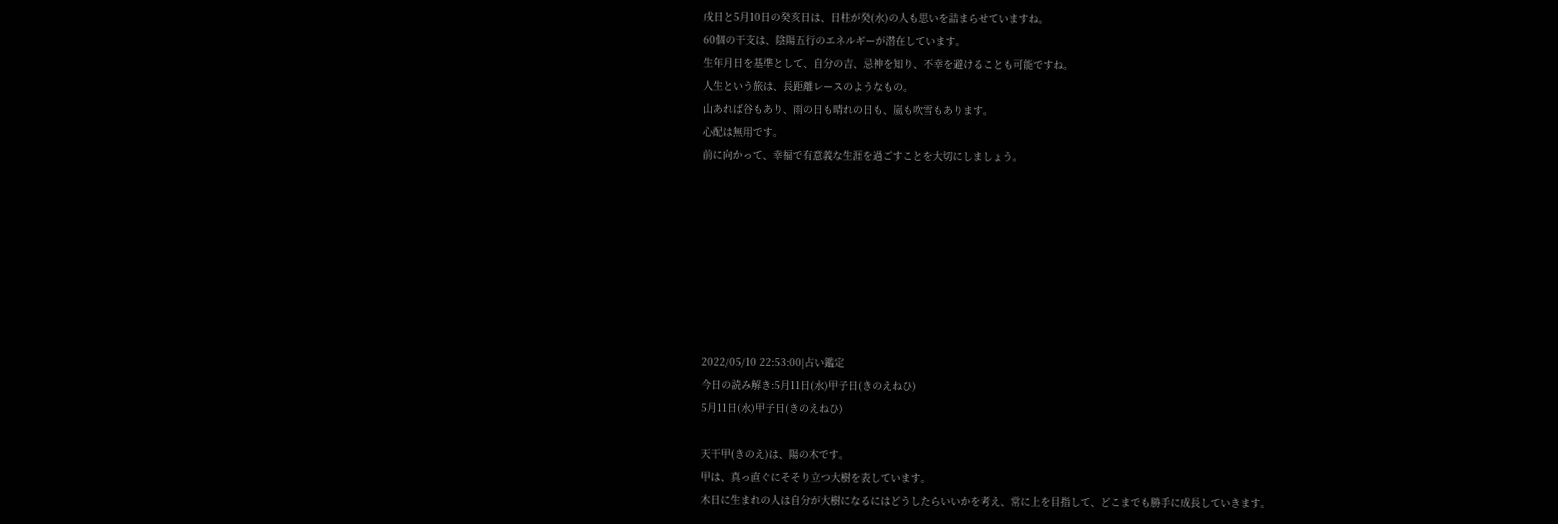戌日と5月10日の癸亥日は、日柱が癸(水)の人も思いを詰まらせていますね。
60個の干支は、陰陽五行のエネルギーが潜在しています。
生年月日を基準として、自分の吉、忌神を知り、不幸を避けることも可能ですね。
人生という旅は、長距離レースのようなもの。
山あれば谷もあり、雨の日も晴れの日も、嵐も吹雪もあります。
心配は無用です。
前に向かって、幸福で有意義な生涯を過ごすことを大切にしましょう。








2022/05/10 22:53:00|占い鑑定
今日の読み解き:5月11日(水)甲子日(きのえねひ)
5月11日(水)甲子日(きのえねひ)

天干甲(きのえ)は、陽の木です。
甲は、真っ直ぐにそそり立つ大樹を表しています。
木日に生まれの人は自分が大樹になるにはどうしたらいいかを考え、常に上を目指して、どこまでも勝手に成長していきます。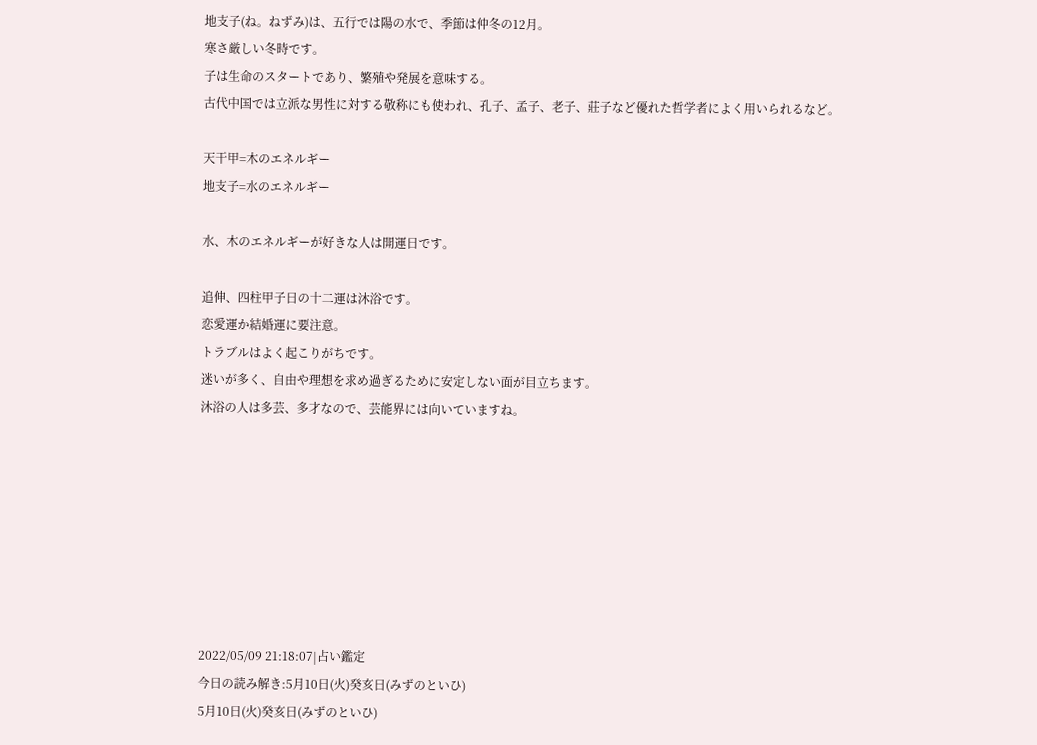地支子(ね。ねずみ)は、五行では陽の水で、季節は仲冬の12月。
寒さ厳しい冬時です。
子は生命のスタートであり、繁殖や発展を意味する。
古代中国では立派な男性に対する敬称にも使われ、孔子、孟子、老子、莊子など優れた哲学者によく用いられるなど。

天干甲=木のエネルギー
地支子=水のエネルギー

水、木のエネルギーが好きな人は開運日です。

追伸、四柱甲子日の十二運は沐浴です。
恋愛運か結婚運に要注意。
トラブルはよく起こりがちです。
迷いが多く、自由や理想を求め過ぎるために安定しない面が目立ちます。
沐浴の人は多芸、多才なので、芸能界には向いていますね。








2022/05/09 21:18:07|占い鑑定
今日の読み解き:5月10日(火)癸亥日(みずのといひ)
5月10日(火)癸亥日(みずのといひ)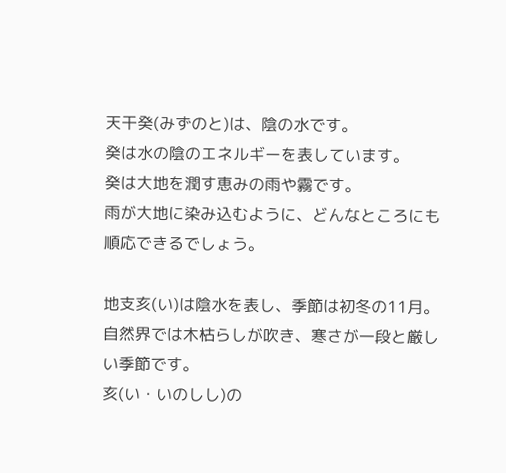天干癸(みずのと)は、陰の水です。
癸は水の陰のエネルギーを表しています。
癸は大地を潤す恵みの雨や霧です。
雨が大地に染み込むように、どんなところにも順応できるでしょう。

地支亥(い)は陰水を表し、季節は初冬の11月。
自然界では木枯らしが吹き、寒さが一段と厳しい季節です。
亥(い・いのしし)の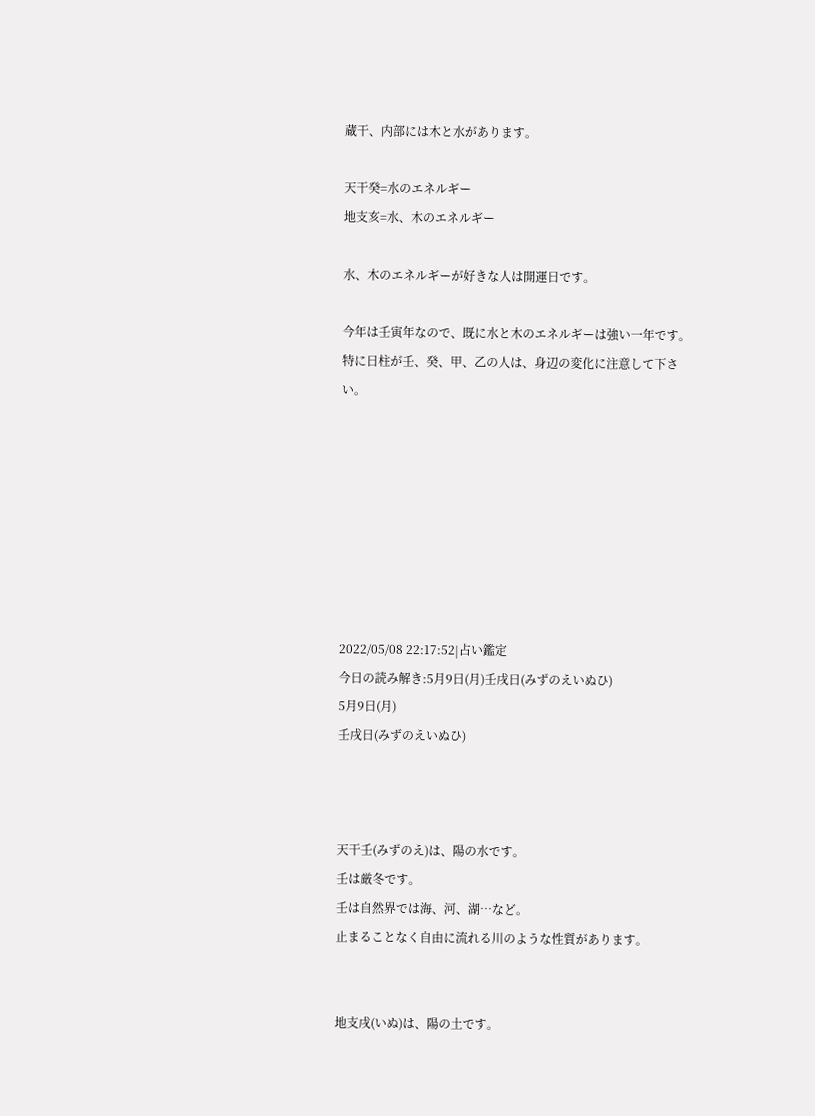蔵干、内部には木と水があります。

天干癸=水のエネルギー
地支亥=水、木のエネルギー

水、木のエネルギーが好きな人は開運日です。

今年は壬寅年なので、既に水と木のエネルギーは強い一年です。
特に日柱が壬、癸、甲、乙の人は、身辺の変化に注意して下さい。








2022/05/08 22:17:52|占い鑑定
今日の読み解き:5月9日(月)壬戌日(みずのえいぬひ)
5月9日(月)
壬戌日(みずのえいぬひ)



天干壬(みずのえ)は、陽の水です。
壬は厳冬です。
壬は自然界では海、河、湖…など。
止まることなく自由に流れる川のような性質があります。


地支戌(いぬ)は、陽の土です。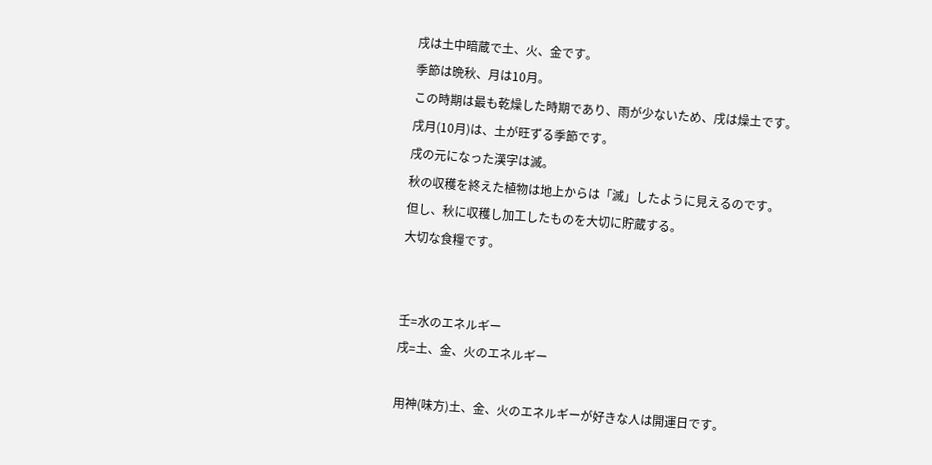戌は土中暗蔵で土、火、金です。
季節は晩秋、月は10月。
この時期は最も乾燥した時期であり、雨が少ないため、戌は燥土です。
戌月(10月)は、土が旺ずる季節です。
戌の元になった漢字は滅。
秋の収穫を終えた植物は地上からは「滅」したように見えるのです。
但し、秋に収穫し加工したものを大切に貯蔵する。
大切な食糧です。


壬=水のエネルギー
戌=土、金、火のエネルギー

用神(味方)土、金、火のエネルギーが好きな人は開運日です。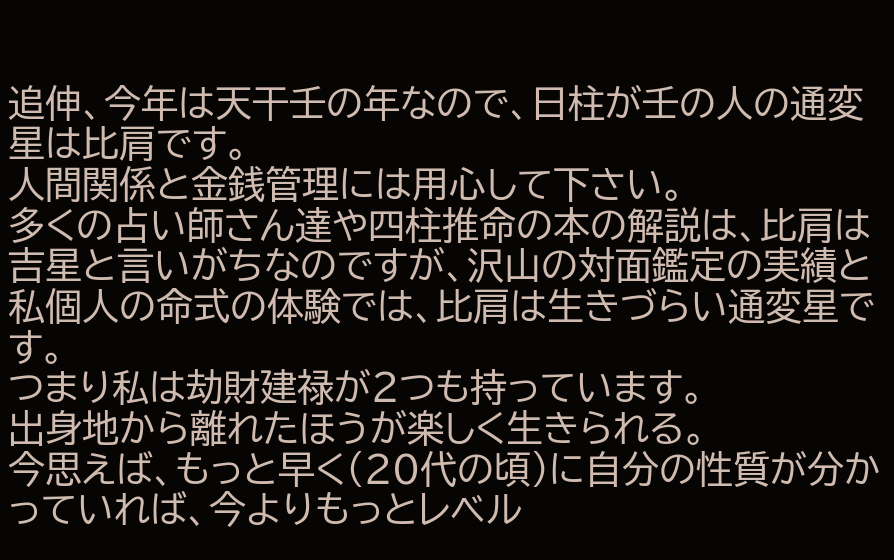追伸、今年は天干壬の年なので、日柱が壬の人の通変星は比肩です。
人間関係と金銭管理には用心して下さい。
多くの占い師さん達や四柱推命の本の解説は、比肩は吉星と言いがちなのですが、沢山の対面鑑定の実績と私個人の命式の体験では、比肩は生きづらい通変星です。
つまり私は劫財建禄が2つも持っています。
出身地から離れたほうが楽しく生きられる。
今思えば、もっと早く(20代の頃)に自分の性質が分かっていれば、今よりもっとレベル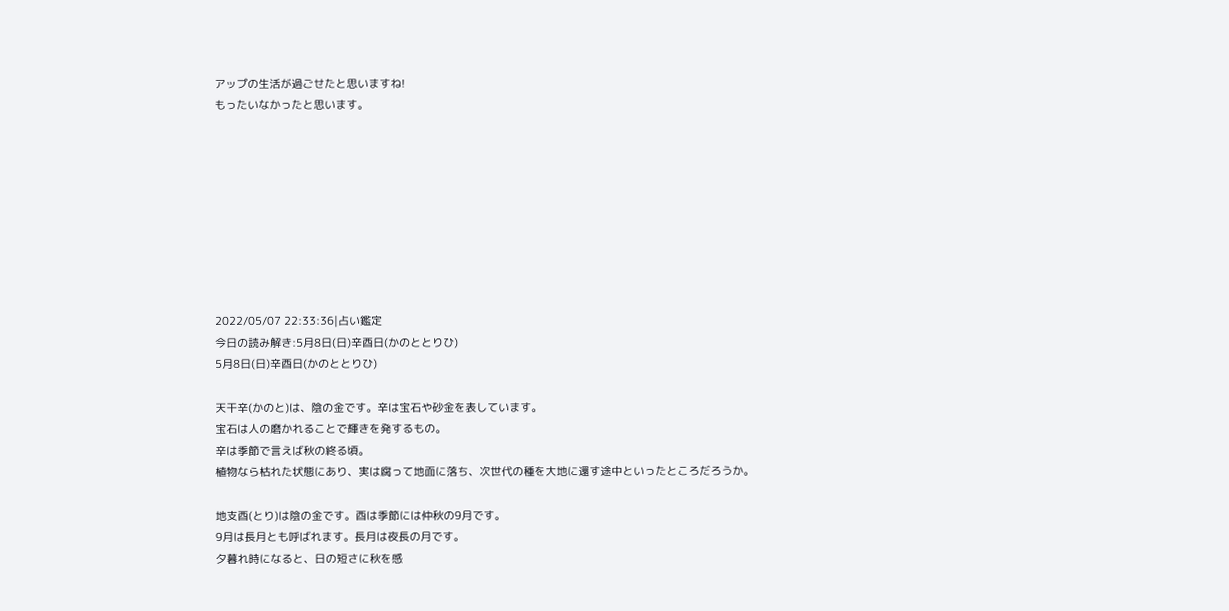アップの生活が過ごせたと思いますね!
もったいなかったと思います。









2022/05/07 22:33:36|占い鑑定
今日の読み解き:5月8日(日)辛酉日(かのととりひ)
5月8日(日)辛酉日(かのととりひ)

天干辛(かのと)は、陰の金です。辛は宝石や砂金を表しています。
宝石は人の磨かれることで輝きを発するもの。
辛は季節で言えば秋の終る頃。
植物なら枯れた状態にあり、実は腐って地面に落ち、次世代の種を大地に還す途中といったところだろうか。

地支酉(とり)は陰の金です。酉は季節には仲秋の9月です。
9月は長月とも呼ばれます。長月は夜長の月です。
夕暮れ時になると、日の短さに秋を感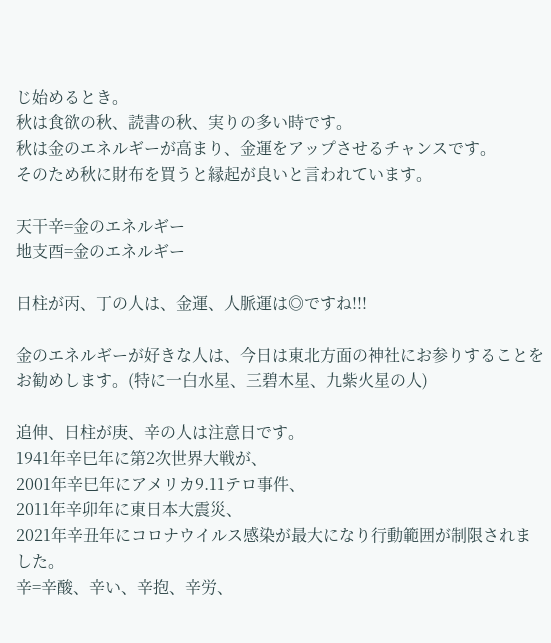じ始めるとき。
秋は食欲の秋、読書の秋、実りの多い時です。
秋は金のエネルギーが高まり、金運をアップさせるチャンスです。
そのため秋に財布を買うと縁起が良いと言われています。

天干辛=金のエネルギー
地支酉=金のエネルギー

日柱が丙、丁の人は、金運、人脈運は◎ですね!!!

金のエネルギーが好きな人は、今日は東北方面の神社にお参りすることをお勧めします。(特に一白水星、三碧木星、九紫火星の人)

追伸、日柱が庚、辛の人は注意日です。
1941年辛巳年に第2次世界大戦が、
2001年辛巳年にアメリカ9.11テロ事件、
2011年辛卯年に東日本大震災、
2021年辛丑年にコロナウイルス感染が最大になり行動範囲が制限されました。
辛=辛酸、辛い、辛抱、辛労、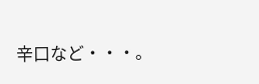辛口など・・・。